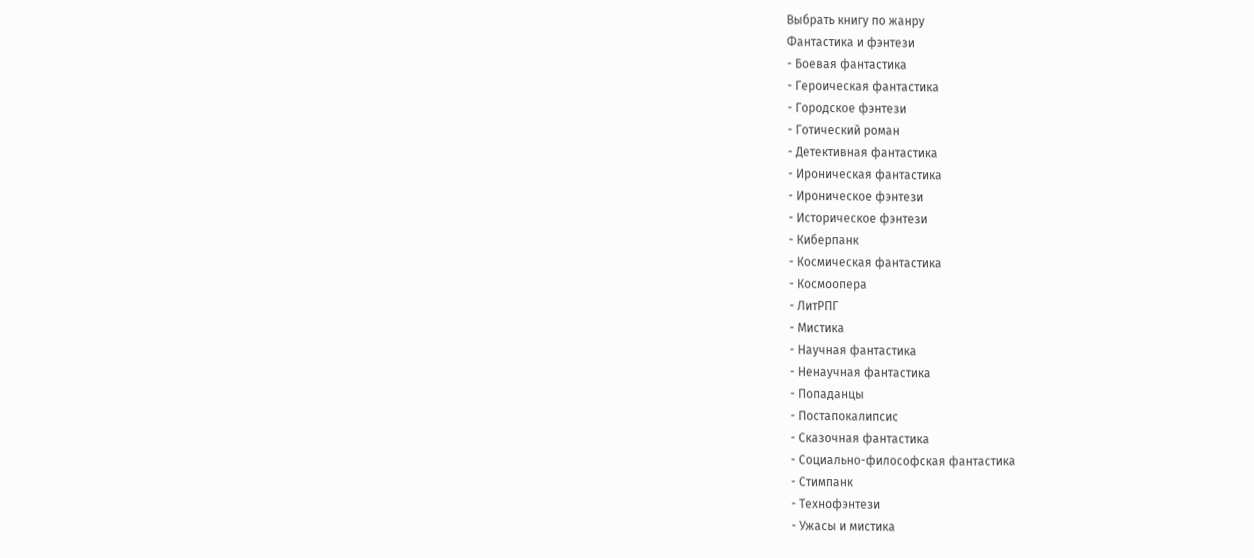Выбрать книгу по жанру
Фантастика и фэнтези
- Боевая фантастика
- Героическая фантастика
- Городское фэнтези
- Готический роман
- Детективная фантастика
- Ироническая фантастика
- Ироническое фэнтези
- Историческое фэнтези
- Киберпанк
- Космическая фантастика
- Космоопера
- ЛитРПГ
- Мистика
- Научная фантастика
- Ненаучная фантастика
- Попаданцы
- Постапокалипсис
- Сказочная фантастика
- Социально-философская фантастика
- Стимпанк
- Технофэнтези
- Ужасы и мистика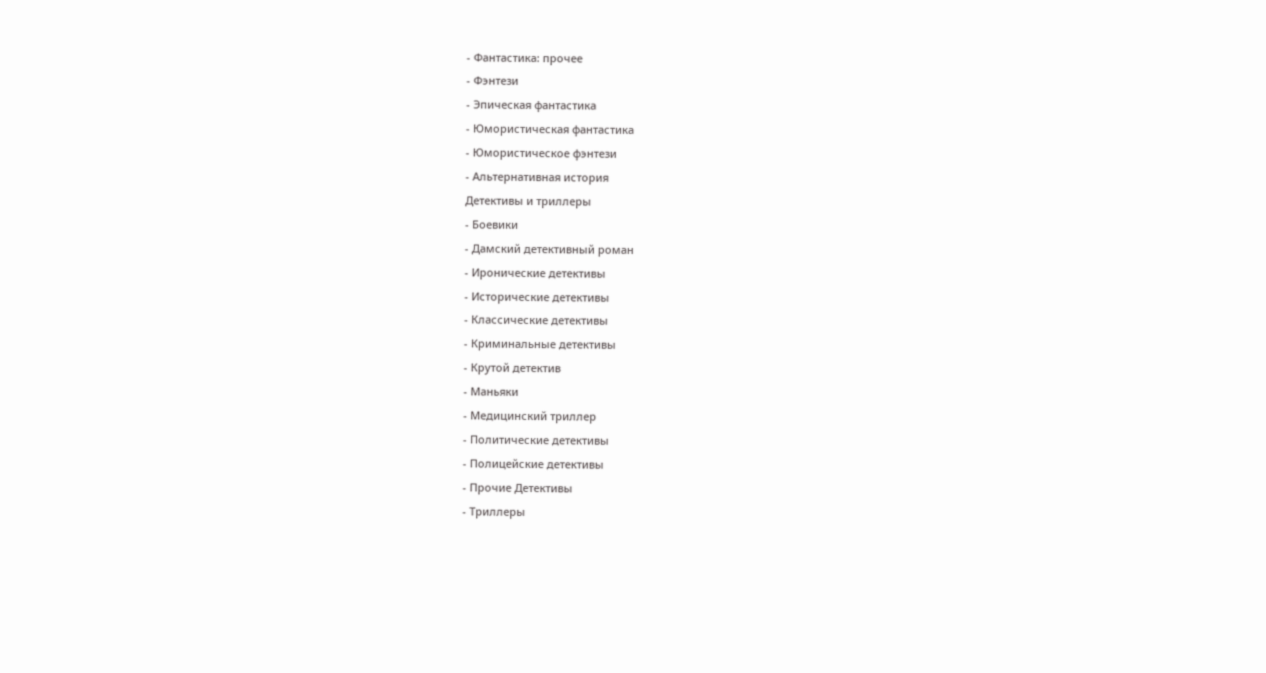- Фантастика: прочее
- Фэнтези
- Эпическая фантастика
- Юмористическая фантастика
- Юмористическое фэнтези
- Альтернативная история
Детективы и триллеры
- Боевики
- Дамский детективный роман
- Иронические детективы
- Исторические детективы
- Классические детективы
- Криминальные детективы
- Крутой детектив
- Маньяки
- Медицинский триллер
- Политические детективы
- Полицейские детективы
- Прочие Детективы
- Триллеры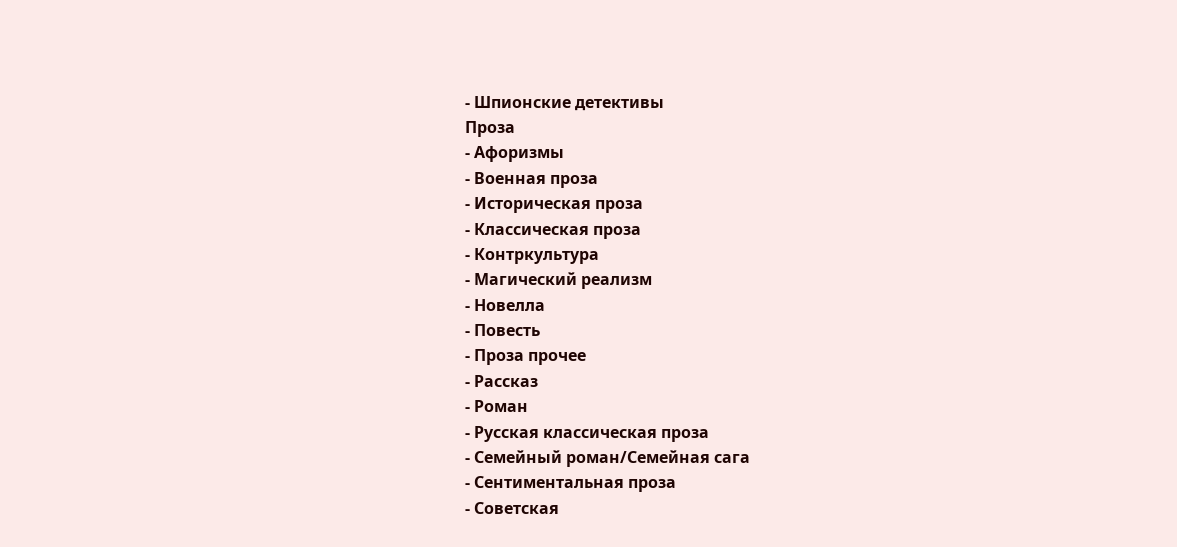- Шпионские детективы
Проза
- Афоризмы
- Военная проза
- Историческая проза
- Классическая проза
- Контркультура
- Магический реализм
- Новелла
- Повесть
- Проза прочее
- Рассказ
- Роман
- Русская классическая проза
- Семейный роман/Семейная сага
- Сентиментальная проза
- Советская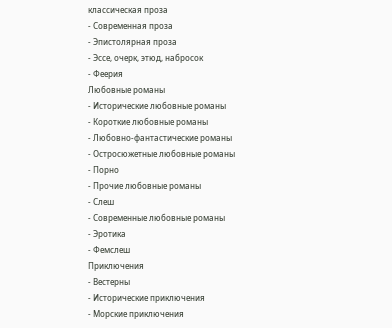классическая проза
- Современная проза
- Эпистолярная проза
- Эссе, очерк, этюд, набросок
- Феерия
Любовные романы
- Исторические любовные романы
- Короткие любовные романы
- Любовно-фантастические романы
- Остросюжетные любовные романы
- Порно
- Прочие любовные романы
- Слеш
- Современные любовные романы
- Эротика
- Фемслеш
Приключения
- Вестерны
- Исторические приключения
- Морские приключения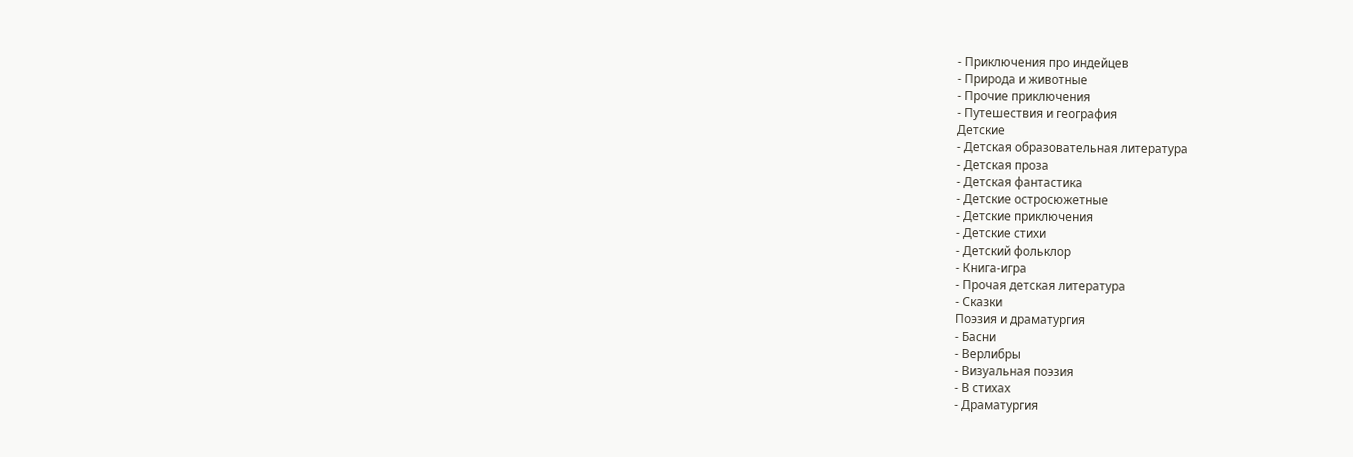- Приключения про индейцев
- Природа и животные
- Прочие приключения
- Путешествия и география
Детские
- Детская образовательная литература
- Детская проза
- Детская фантастика
- Детские остросюжетные
- Детские приключения
- Детские стихи
- Детский фольклор
- Книга-игра
- Прочая детская литература
- Сказки
Поэзия и драматургия
- Басни
- Верлибры
- Визуальная поэзия
- В стихах
- Драматургия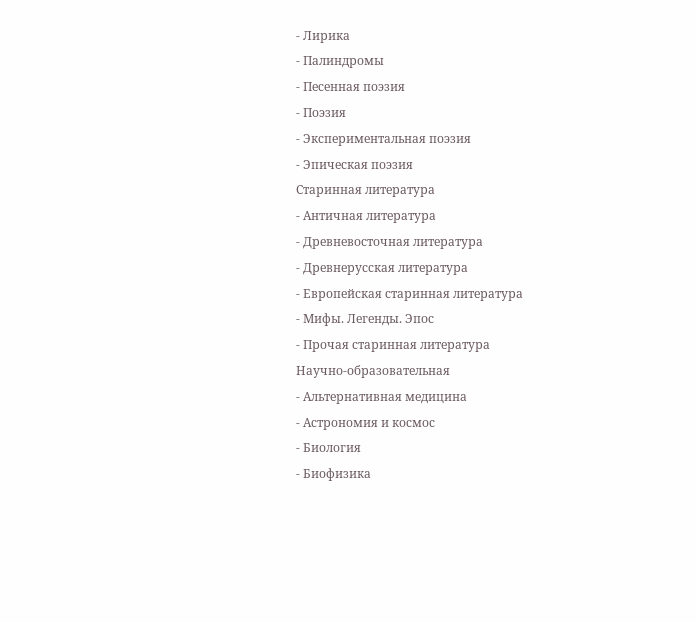- Лирика
- Палиндромы
- Песенная поэзия
- Поэзия
- Экспериментальная поэзия
- Эпическая поэзия
Старинная литература
- Античная литература
- Древневосточная литература
- Древнерусская литература
- Европейская старинная литература
- Мифы. Легенды. Эпос
- Прочая старинная литература
Научно-образовательная
- Альтернативная медицина
- Астрономия и космос
- Биология
- Биофизика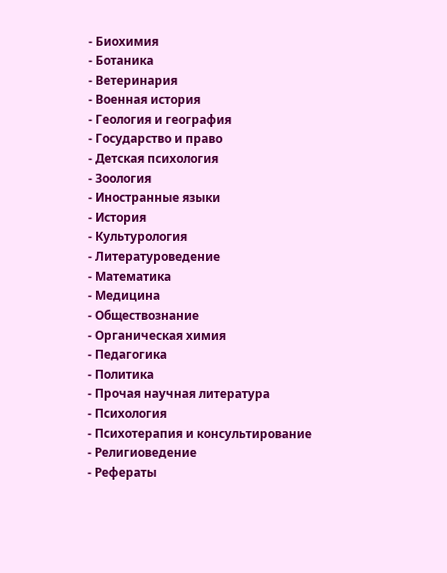- Биохимия
- Ботаника
- Ветеринария
- Военная история
- Геология и география
- Государство и право
- Детская психология
- Зоология
- Иностранные языки
- История
- Культурология
- Литературоведение
- Математика
- Медицина
- Обществознание
- Органическая химия
- Педагогика
- Политика
- Прочая научная литература
- Психология
- Психотерапия и консультирование
- Религиоведение
- Рефераты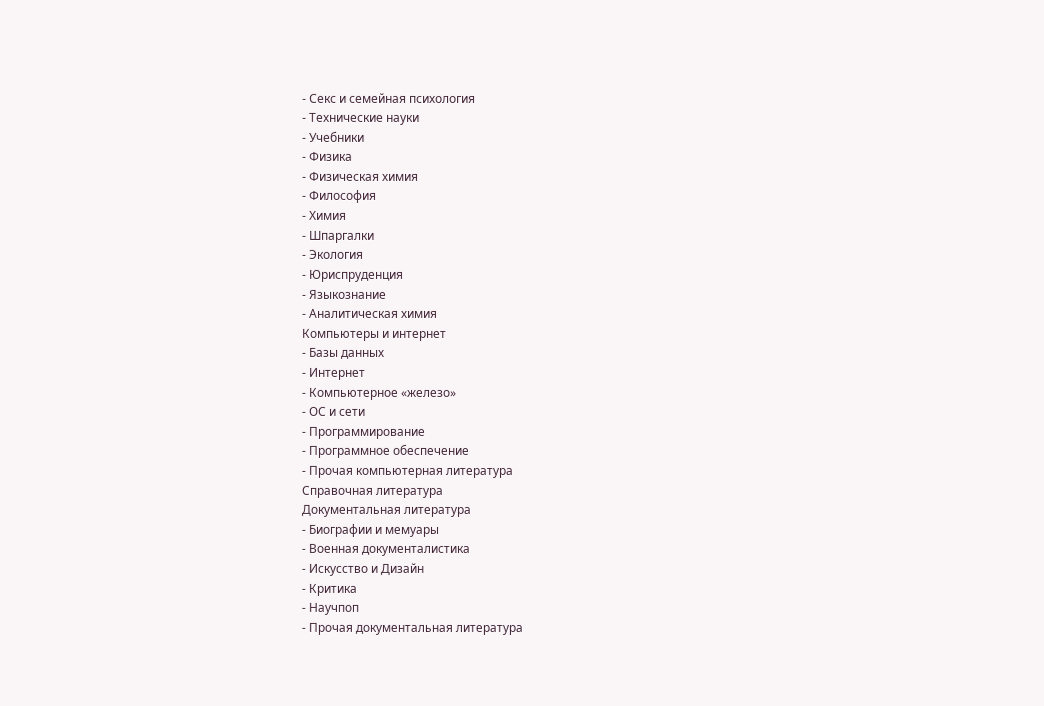- Секс и семейная психология
- Технические науки
- Учебники
- Физика
- Физическая химия
- Философия
- Химия
- Шпаргалки
- Экология
- Юриспруденция
- Языкознание
- Аналитическая химия
Компьютеры и интернет
- Базы данных
- Интернет
- Компьютерное «железо»
- ОС и сети
- Программирование
- Программное обеспечение
- Прочая компьютерная литература
Справочная литература
Документальная литература
- Биографии и мемуары
- Военная документалистика
- Искусство и Дизайн
- Критика
- Научпоп
- Прочая документальная литература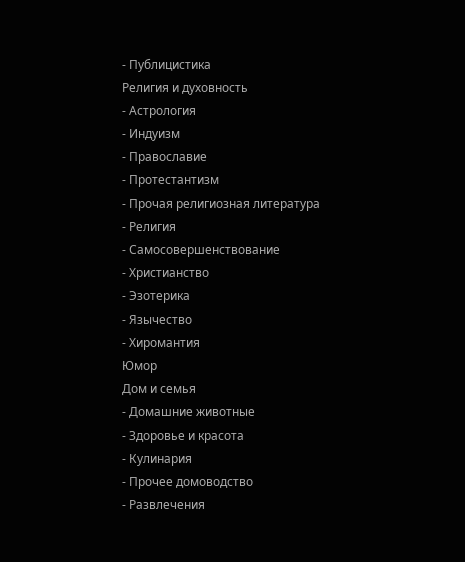- Публицистика
Религия и духовность
- Астрология
- Индуизм
- Православие
- Протестантизм
- Прочая религиозная литература
- Религия
- Самосовершенствование
- Христианство
- Эзотерика
- Язычество
- Хиромантия
Юмор
Дом и семья
- Домашние животные
- Здоровье и красота
- Кулинария
- Прочее домоводство
- Развлечения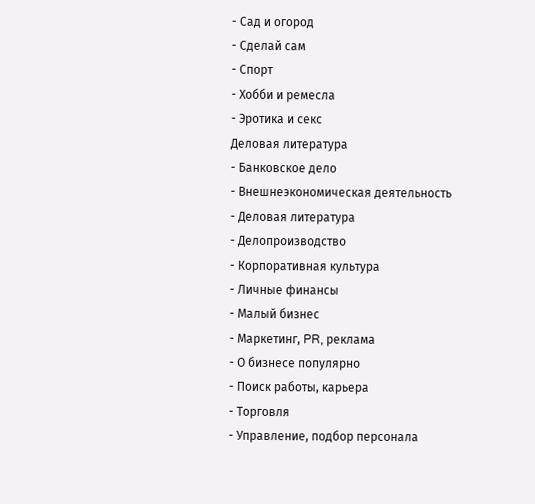- Сад и огород
- Сделай сам
- Спорт
- Хобби и ремесла
- Эротика и секс
Деловая литература
- Банковское дело
- Внешнеэкономическая деятельность
- Деловая литература
- Делопроизводство
- Корпоративная культура
- Личные финансы
- Малый бизнес
- Маркетинг, PR, реклама
- О бизнесе популярно
- Поиск работы, карьера
- Торговля
- Управление, подбор персонала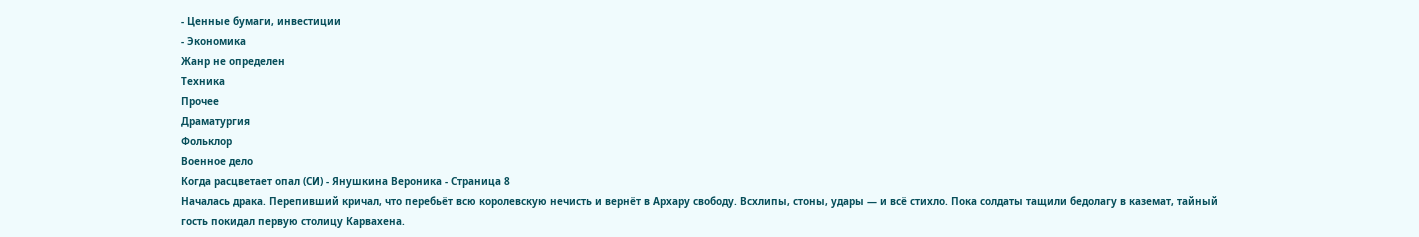- Ценные бумаги, инвестиции
- Экономика
Жанр не определен
Техника
Прочее
Драматургия
Фольклор
Военное дело
Когда расцветает опал (СИ) - Янушкина Вероника - Страница 8
Началась драка. Перепивший кричал, что перебьёт всю королевскую нечисть и вернёт в Архару свободу. Всхлипы, стоны, удары — и всё стихло. Пока солдаты тащили бедолагу в каземат, тайный гость покидал первую столицу Карвахена.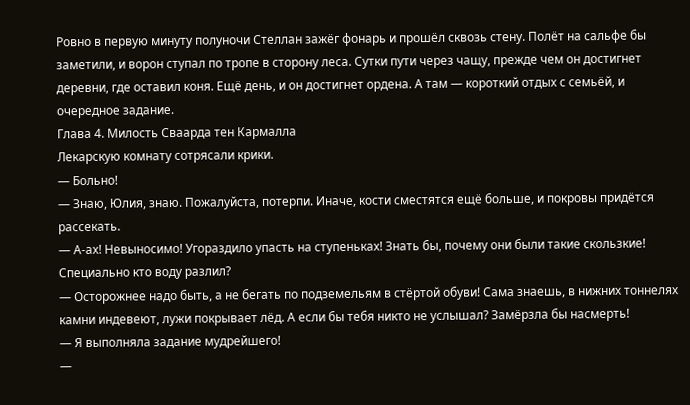Ровно в первую минуту полуночи Стеллан зажёг фонарь и прошёл сквозь стену. Полёт на сальфе бы заметили, и ворон ступал по тропе в сторону леса. Сутки пути через чащу, прежде чем он достигнет деревни, где оставил коня. Ещё день, и он достигнет ордена. А там — короткий отдых с семьёй, и очередное задание.
Глава 4. Милость Сваарда тен Кармалла
Лекарскую комнату сотрясали крики.
— Больно!
— Знаю, Юлия, знаю. Пожалуйста, потерпи. Иначе, кости сместятся ещё больше, и покровы придётся рассекать.
— А-ах! Невыносимо! Угораздило упасть на ступеньках! Знать бы, почему они были такие скользкие! Специально кто воду разлил?
— Осторожнее надо быть, а не бегать по подземельям в стёртой обуви! Сама знаешь, в нижних тоннелях камни индевеют, лужи покрывает лёд. А если бы тебя никто не услышал? Замёрзла бы насмерть!
— Я выполняла задание мудрейшего!
—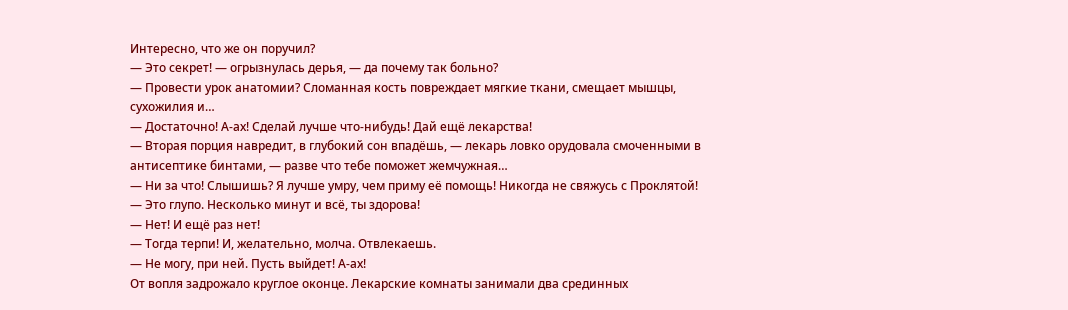Интересно, что же он поручил?
— Это секрет! — огрызнулась дерья, — да почему так больно?
— Провести урок анатомии? Сломанная кость повреждает мягкие ткани, смещает мышцы, сухожилия и…
— Достаточно! А-ах! Сделай лучше что-нибудь! Дай ещё лекарства!
— Вторая порция навредит, в глубокий сон впадёшь, — лекарь ловко орудовала смоченными в антисептике бинтами, — разве что тебе поможет жемчужная…
— Ни за что! Слышишь? Я лучше умру, чем приму её помощь! Никогда не свяжусь с Проклятой!
— Это глупо. Несколько минут и всё, ты здорова!
— Нет! И ещё раз нет!
— Тогда терпи! И, желательно, молча. Отвлекаешь.
— Не могу, при ней. Пусть выйдет! А-ах!
От вопля задрожало круглое оконце. Лекарские комнаты занимали два срединных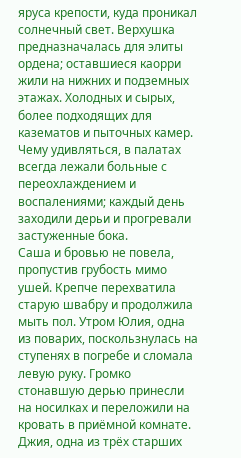яруса крепости, куда проникал солнечный свет. Верхушка предназначалась для элиты ордена; оставшиеся каорри жили на нижних и подземных этажах. Холодных и сырых, более подходящих для казематов и пыточных камер. Чему удивляться, в палатах всегда лежали больные с переохлаждением и воспалениями; каждый день заходили дерьи и прогревали застуженные бока.
Саша и бровью не повела, пропустив грубость мимо ушей. Крепче перехватила старую швабру и продолжила мыть пол. Утром Юлия, одна из поварих, поскользнулась на ступенях в погребе и сломала левую руку. Громко стонавшую дерью принесли на носилках и переложили на кровать в приёмной комнате. Джия, одна из трёх старших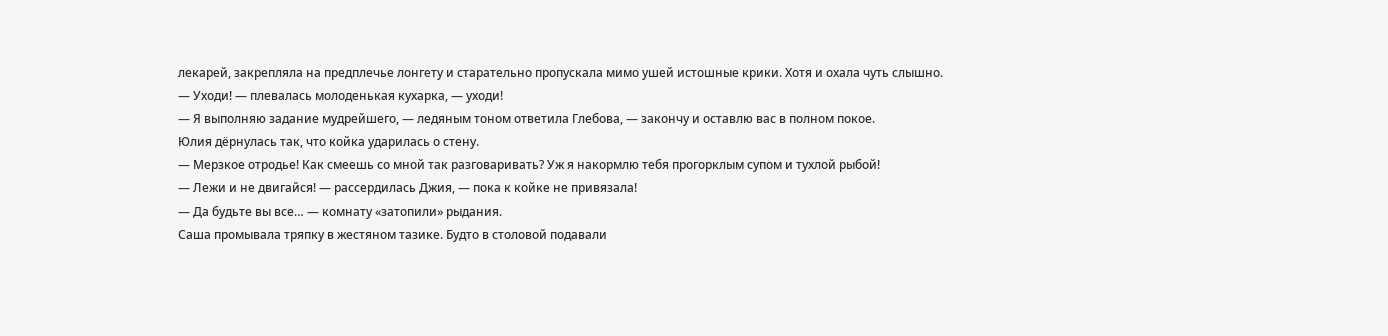лекарей, закрепляла на предплечье лонгету и старательно пропускала мимо ушей истошные крики. Хотя и охала чуть слышно.
— Уходи! — плевалась молоденькая кухарка, — уходи!
— Я выполняю задание мудрейшего, — ледяным тоном ответила Глебова, — закончу и оставлю вас в полном покое.
Юлия дёрнулась так, что койка ударилась о стену.
— Мерзкое отродье! Как смеешь со мной так разговаривать? Уж я накормлю тебя прогорклым супом и тухлой рыбой!
— Лежи и не двигайся! — рассердилась Джия, — пока к койке не привязала!
— Да будьте вы все… — комнату «затопили» рыдания.
Саша промывала тряпку в жестяном тазике. Будто в столовой подавали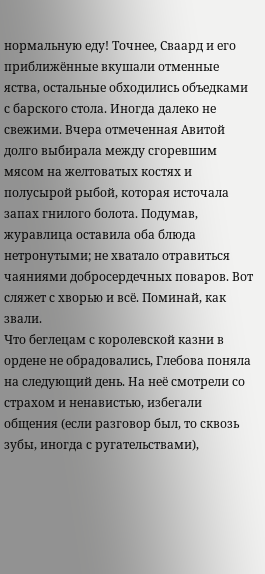нормальную еду! Точнее, Сваард и его приближённые вкушали отменные яства, остальные обходились объедками с барского стола. Иногда далеко не свежими. Вчера отмеченная Авитой долго выбирала между сгоревшим мясом на желтоватых костях и полусырой рыбой, которая источала запах гнилого болота. Подумав, журавлица оставила оба блюда нетронутыми; не хватало отравиться чаяниями добросердечных поваров. Вот сляжет с хворью и всё. Поминай, как звали.
Что беглецам с королевской казни в ордене не обрадовались, Глебова поняла на следующий день. На неё смотрели со страхом и ненавистью, избегали общения (если разговор был, то сквозь зубы, иногда с ругательствами),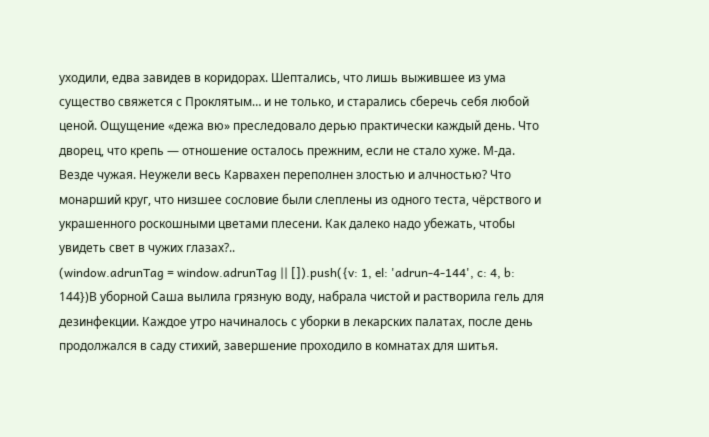уходили, едва завидев в коридорах. Шептались, что лишь выжившее из ума существо свяжется с Проклятым… и не только, и старались сберечь себя любой ценой. Ощущение «дежа вю» преследовало дерью практически каждый день. Что дворец, что крепь — отношение осталось прежним, если не стало хуже. М-да. Везде чужая. Неужели весь Карвахен переполнен злостью и алчностью? Что монарший круг, что низшее сословие были слеплены из одного теста, чёрствого и украшенного роскошными цветами плесени. Как далеко надо убежать, чтобы увидеть свет в чужих глазах?..
(window.adrunTag = window.adrunTag || []).push({v: 1, el: 'adrun-4-144', c: 4, b: 144})В уборной Саша вылила грязную воду, набрала чистой и растворила гель для дезинфекции. Каждое утро начиналось с уборки в лекарских палатах, после день продолжался в саду стихий, завершение проходило в комнатах для шитья.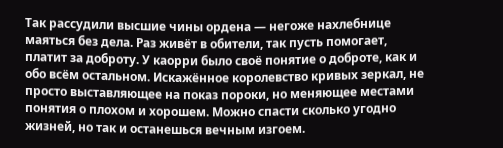Так рассудили высшие чины ордена — негоже нахлебнице маяться без дела. Раз живёт в обители, так пусть помогает, платит за доброту. У каорри было своё понятие о доброте, как и обо всём остальном. Искажённое королевство кривых зеркал, не просто выставляющее на показ пороки, но меняющее местами понятия о плохом и хорошем. Можно спасти сколько угодно жизней, но так и останешься вечным изгоем.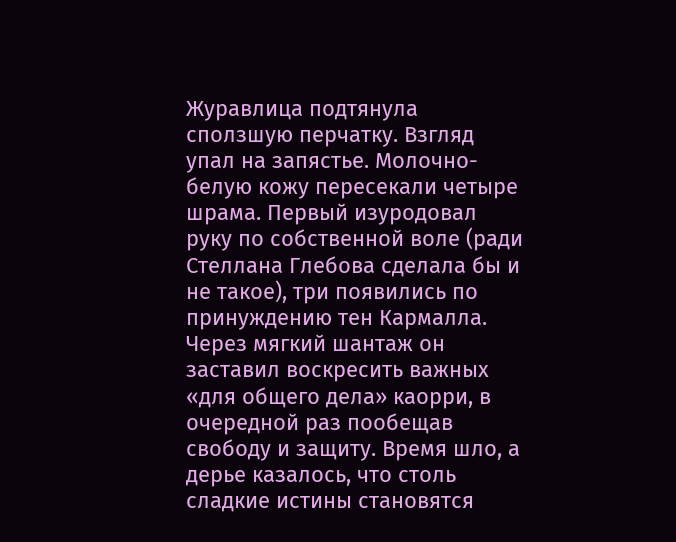Журавлица подтянула сползшую перчатку. Взгляд упал на запястье. Молочно-белую кожу пересекали четыре шрама. Первый изуродовал руку по собственной воле (ради Стеллана Глебова сделала бы и не такое), три появились по принуждению тен Кармалла. Через мягкий шантаж он заставил воскресить важных «для общего дела» каорри, в очередной раз пообещав свободу и защиту. Время шло, а дерье казалось, что столь сладкие истины становятся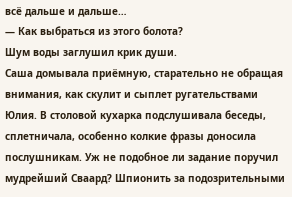всё дальше и дальше…
— Как выбраться из этого болота?
Шум воды заглушил крик души.
Саша домывала приёмную, старательно не обращая внимания, как скулит и сыплет ругательствами Юлия. В столовой кухарка подслушивала беседы, сплетничала, особенно колкие фразы доносила послушникам. Уж не подобное ли задание поручил мудрейший Сваард? Шпионить за подозрительными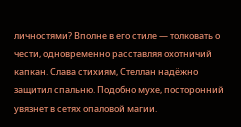личностями? Вполне в его стиле — толковать о чести, одновременно расставляя охотничий капкан. Слава стихиям, Стеллан надёжно защитил спальню. Подобно мухе, посторонний увязнет в сетях опаловой магии.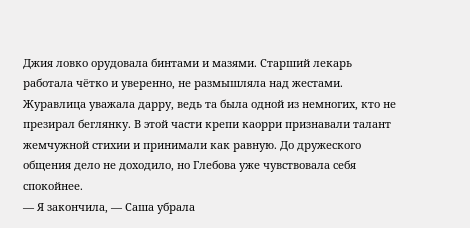Джия ловко орудовала бинтами и мазями. Старший лекарь работала чётко и уверенно, не размышляла над жестами. Журавлица уважала дарру, ведь та была одной из немногих, кто не презирал беглянку. В этой части крепи каорри признавали талант жемчужной стихии и принимали как равную. До дружеского общения дело не доходило, но Глебова уже чувствовала себя спокойнее.
— Я закончила, — Саша убрала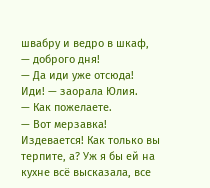швабру и ведро в шкаф, — доброго дня!
— Да иди уже отсюда! Иди! — заорала Юлия.
— Как пожелаете.
— Вот мерзавка! Издевается! Как только вы терпите, а? Уж я бы ей на кухне всё высказала, все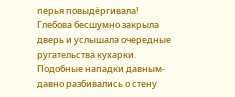перья повыдёргивала!
Глебова бесшумно закрыла дверь и услышала очередные ругательства кухарки. Подобные нападки давным-давно разбивались о стену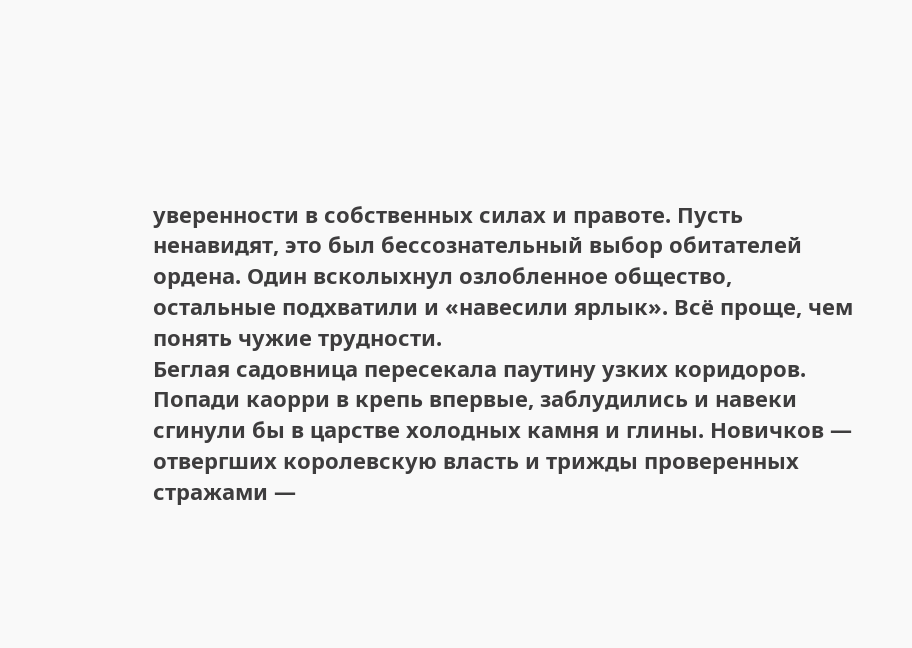уверенности в собственных силах и правоте. Пусть ненавидят, это был бессознательный выбор обитателей ордена. Один всколыхнул озлобленное общество, остальные подхватили и «навесили ярлык». Всё проще, чем понять чужие трудности.
Беглая садовница пересекала паутину узких коридоров. Попади каорри в крепь впервые, заблудились и навеки сгинули бы в царстве холодных камня и глины. Новичков — отвергших королевскую власть и трижды проверенных стражами —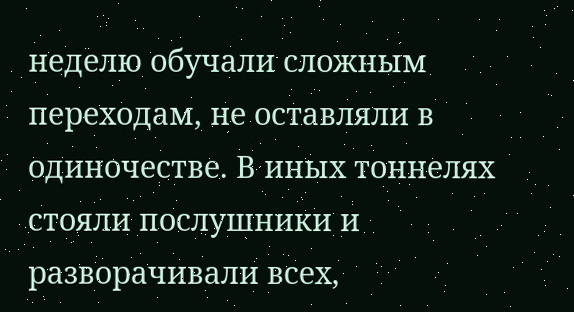неделю обучали сложным переходам, не оставляли в одиночестве. В иных тоннелях стояли послушники и разворачивали всех,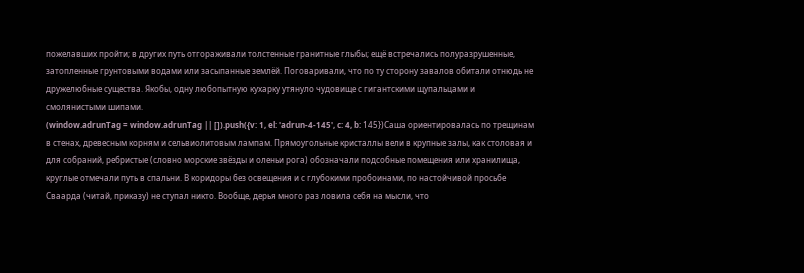пожелавших пройти; в других путь отгораживали толстенные гранитные глыбы; ещё встречались полуразрушенные, затопленные грунтовыми водами или засыпанные землёй. Поговаривали, что по ту сторону завалов обитали отнюдь не дружелюбные существа. Якобы, одну любопытную кухарку утянуло чудовище с гигантскими щупальцами и смолянистыми шипами.
(window.adrunTag = window.adrunTag || []).push({v: 1, el: 'adrun-4-145', c: 4, b: 145})Саша ориентировалась по трещинам в стенах, древесным корням и сельвиолитовым лампам. Прямоугольные кристаллы вели в крупные залы, как столовая и для собраний, ребристые (словно морские звёзды и оленьи рога) обозначали подсобные помещения или хранилища, круглые отмечали путь в спальни. В коридоры без освещения и с глубокими пробоинами, по настойчивой просьбе Сваарда (читай, приказу) не ступал никто. Вообще, дерья много раз ловила себя на мысли, что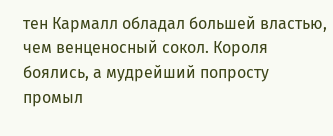тен Кармалл обладал большей властью, чем венценосный сокол. Короля боялись, а мудрейший попросту промыл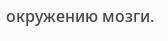окружению мозги.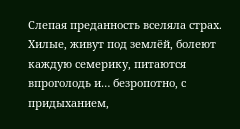Слепая преданность вселяла страх. Хилые, живут под землёй, болеют каждую семерику, питаются впроголодь и… безропотно, с придыханием,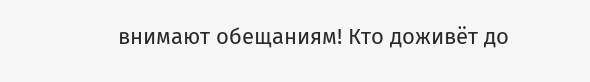внимают обещаниям! Кто доживёт до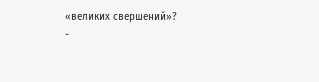«великих свершений»?
-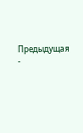Предыдущая
-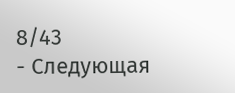8/43
- Следующая